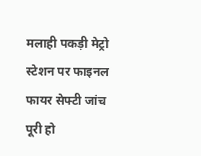मलाही पकड़ी मेट्रो स्टेशन पर फाइनल फायर सेफ्टी जांच पूरी हो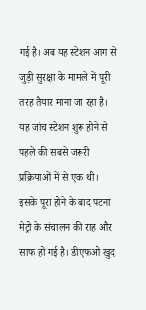गई है। अब यह स्टेशन आग से जुड़ी सुरक्षा के मामले में पूरी तरह तैयार माना जा रहा है। यह जांच स्टेशन शुरू होने से पहले की सबसे जरूरी प्रक्रियाओं में से एक थी। इसके पूरा होने के बाद पटना मेट्रो के संचालन की राह और साफ हो गई है। डीएफओ खुद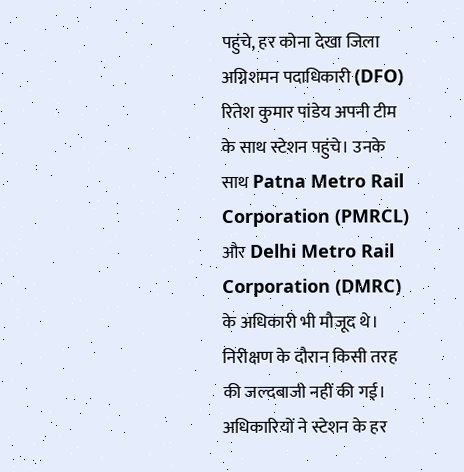पहुंचे, हर कोना देखा जिला अग्निशमन पदाधिकारी (DFO) रितेश कुमार पांडेय अपनी टीम के साथ स्टेशन पहुंचे। उनके साथ Patna Metro Rail Corporation (PMRCL) और Delhi Metro Rail Corporation (DMRC) के अधिकारी भी मौजूद थे। निरीक्षण के दौरान किसी तरह की जल्दबाजी नहीं की गई। अधिकारियों ने स्टेशन के हर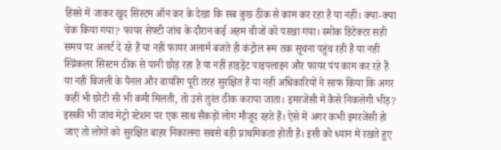हिस्से में जाकर खुद सिस्टम ऑन कर के देखा कि सब कुछ ठीक से काम कर रहा है या नहीं। क्या-क्या चेक किया गया? फायर सेफ्टी जांच के दौरान कई अहम चीजों को परखा गया। स्मोक डिटेक्टर सही समय पर अलर्ट दे रहे हैं या नहीं फायर अलार्म बजते ही कंट्रोल रूम तक सूचना पहुंच रही है या नहीं स्प्रिंकलर सिस्टम ठीक से पानी छोड़ रहा है या नहीं हाइड्रेंट पाइपलाइन और फायर पंप काम कर रहे हैं या नहीं बिजली के पैनल और वायरिंग पूरी तरह सुरक्षित हैं या नहीं अधिकारियों ने साफ किया कि अगर कहीं भी छोटी सी भी कमी मिलती, तो उसे तुरंत ठीक कराया जाता। इमरजेंसी में कैसे निकलेगी भीड़? इसकी भी जांच मेट्रो स्टेशन पर एक साथ सैकड़ों लोग मौजूद रहते हैं। ऐसे में अगर कभी इमरजेंसी हो जाए तो लोगों को सुरक्षित बाहर निकालना सबसे बड़ी प्राथमिकता होती है। इसी को ध्यान में रखते हुए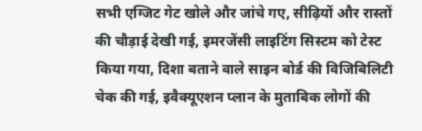सभी एग्जिट गेट खोले और जांचे गए, सीढ़ियों और रास्तों की चौड़ाई देखी गई, इमरजेंसी लाइटिंग सिस्टम को टेस्ट किया गया, दिशा बताने वाले साइन बोर्ड की विजिबिलिटी चेक की गई, इवैक्यूएशन प्लान के मुताबिक लोगों की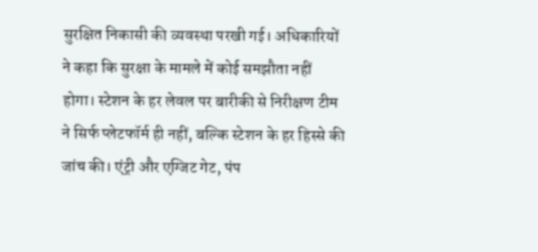सुरक्षित निकासी की व्यवस्था परखी गई। अधिकारियों ने कहा कि सुरक्षा के मामले में कोई समझौता नहीं होगा। स्टेशन के हर लेवल पर बारीकी से निरीक्षण टीम ने सिर्फ प्लेटफॉर्म ही नहीं, बल्कि स्टेशन के हर हिस्से की जांच की। एंट्री और एग्जिट गेट, पंप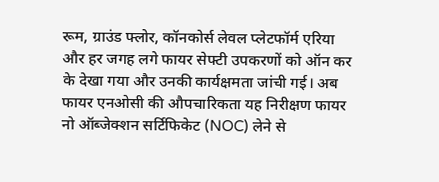रूम, ग्राउंड फ्लोर, कॉनकोर्स लेवल प्लेटफॉर्म एरिया और हर जगह लगे फायर सेफ्टी उपकरणों को ऑन कर के देखा गया और उनकी कार्यक्षमता जांची गई। अब फायर एनओसी की औपचारिकता यह निरीक्षण फायर नो ऑब्जेक्शन सर्टिफिकेट (NOC) लेने से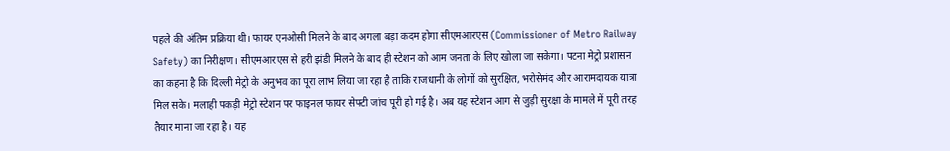पहले की अंतिम प्रक्रिया थी। फायर एनओसी मिलने के बाद अगला बड़ा कदम होगा सीएमआरएस (Commissioner of Metro Railway Safety) का निरीक्षण। सीएमआरएस से हरी झंडी मिलने के बाद ही स्टेशन को आम जनता के लिए खोला जा सकेगा। पटना मेट्रो प्रशासन का कहना है कि दिल्ली मेट्रो के अनुभव का पूरा लाभ लिया जा रहा है ताकि राजधानी के लोगों को सुरक्षित, भरोसेमंद और आरामदायक यात्रा मिल सके। मलाही पकड़ी मेट्रो स्टेशन पर फाइनल फायर सेफ्टी जांच पूरी हो गई है। अब यह स्टेशन आग से जुड़ी सुरक्षा के मामले में पूरी तरह तैयार माना जा रहा है। यह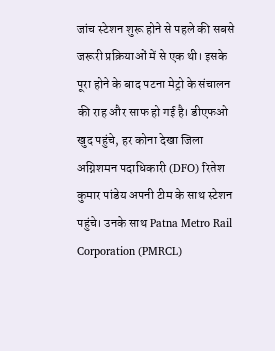जांच स्टेशन शुरू होने से पहले की सबसे जरूरी प्रक्रियाओं में से एक थी। इसके पूरा होने के बाद पटना मेट्रो के संचालन की राह और साफ हो गई है। डीएफओ खुद पहुंचे, हर कोना देखा जिला अग्निशमन पदाधिकारी (DFO) रितेश कुमार पांडेय अपनी टीम के साथ स्टेशन पहुंचे। उनके साथ Patna Metro Rail Corporation (PMRCL)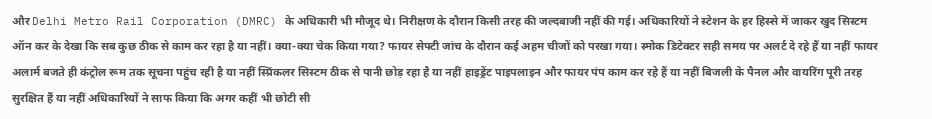और Delhi Metro Rail Corporation (DMRC) के अधिकारी भी मौजूद थे। निरीक्षण के दौरान किसी तरह की जल्दबाजी नहीं की गई। अधिकारियों ने स्टेशन के हर हिस्से में जाकर खुद सिस्टम ऑन कर के देखा कि सब कुछ ठीक से काम कर रहा है या नहीं। क्या-क्या चेक किया गया? फायर सेफ्टी जांच के दौरान कई अहम चीजों को परखा गया। स्मोक डिटेक्टर सही समय पर अलर्ट दे रहे हैं या नहीं फायर अलार्म बजते ही कंट्रोल रूम तक सूचना पहुंच रही है या नहीं स्प्रिंकलर सिस्टम ठीक से पानी छोड़ रहा है या नहीं हाइड्रेंट पाइपलाइन और फायर पंप काम कर रहे हैं या नहीं बिजली के पैनल और वायरिंग पूरी तरह सुरक्षित हैं या नहीं अधिकारियों ने साफ किया कि अगर कहीं भी छोटी सी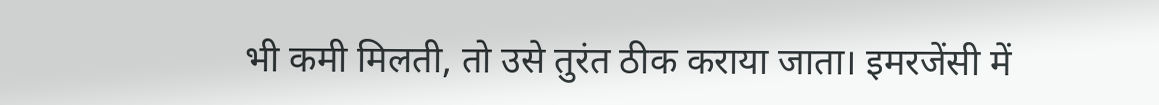भी कमी मिलती, तो उसे तुरंत ठीक कराया जाता। इमरजेंसी में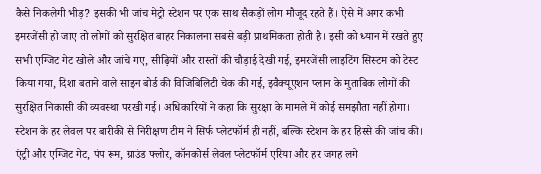कैसे निकलेगी भीड़? इसकी भी जांच मेट्रो स्टेशन पर एक साथ सैकड़ों लोग मौजूद रहते हैं। ऐसे में अगर कभी इमरजेंसी हो जाए तो लोगों को सुरक्षित बाहर निकालना सबसे बड़ी प्राथमिकता होती है। इसी को ध्यान में रखते हुए सभी एग्जिट गेट खोले और जांचे गए, सीढ़ियों और रास्तों की चौड़ाई देखी गई, इमरजेंसी लाइटिंग सिस्टम को टेस्ट किया गया, दिशा बताने वाले साइन बोर्ड की विजिबिलिटी चेक की गई, इवैक्यूएशन प्लान के मुताबिक लोगों की सुरक्षित निकासी की व्यवस्था परखी गई। अधिकारियों ने कहा कि सुरक्षा के मामले में कोई समझौता नहीं होगा। स्टेशन के हर लेवल पर बारीकी से निरीक्षण टीम ने सिर्फ प्लेटफॉर्म ही नहीं, बल्कि स्टेशन के हर हिस्से की जांच की। एंट्री और एग्जिट गेट, पंप रूम, ग्राउंड फ्लोर, कॉनकोर्स लेवल प्लेटफॉर्म एरिया और हर जगह लगे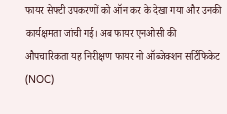फायर सेफ्टी उपकरणों को ऑन कर के देखा गया और उनकी कार्यक्षमता जांची गई। अब फायर एनओसी की औपचारिकता यह निरीक्षण फायर नो ऑब्जेक्शन सर्टिफिकेट (NOC)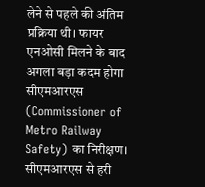लेने से पहले की अंतिम प्रक्रिया थी। फायर एनओसी मिलने के बाद अगला बड़ा कदम होगा सीएमआरएस (Commissioner of Metro Railway Safety) का निरीक्षण। सीएमआरएस से हरी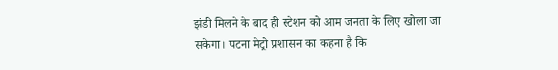झंडी मिलने के बाद ही स्टेशन को आम जनता के लिए खोला जा सकेगा। पटना मेट्रो प्रशासन का कहना है कि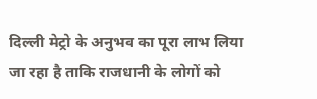दिल्ली मेट्रो के अनुभव का पूरा लाभ लिया जा रहा है ताकि राजधानी के लोगों को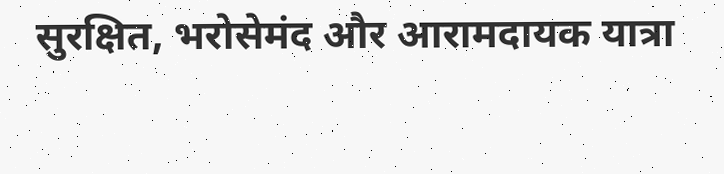सुरक्षित, भरोसेमंद और आरामदायक यात्रा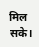मिल सके।